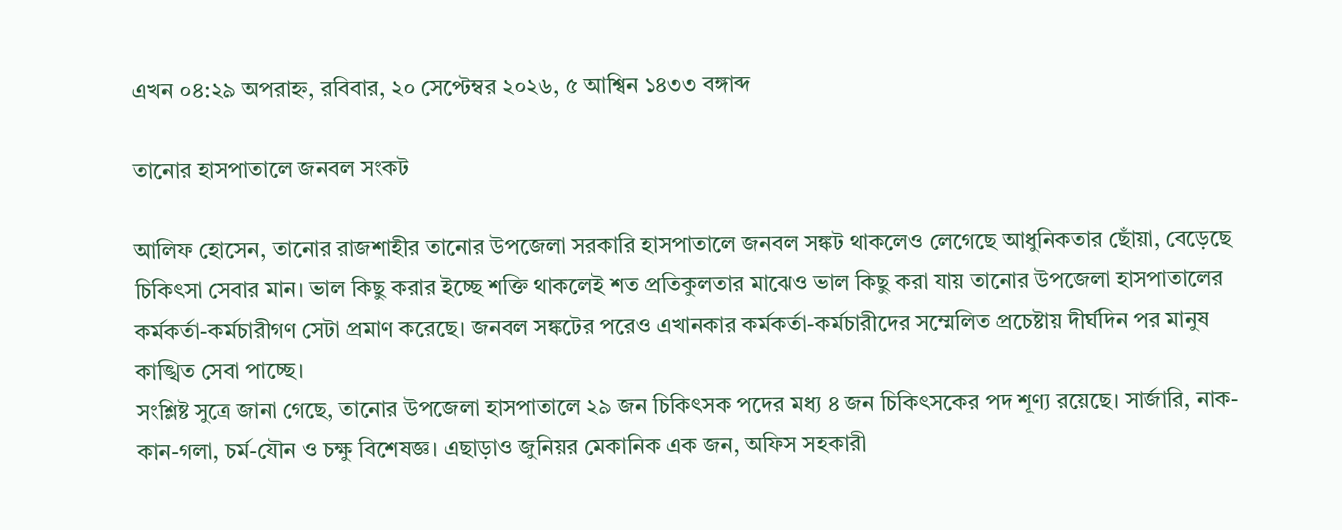এখন ০৪:২৯ অপরাহ্ন, রবিবার, ২০ সেপ্টেম্বর ২০২৬, ৫ আশ্বিন ১৪৩৩ বঙ্গাব্দ

তানোর হাসপাতালে জনবল সংকট

আলিফ হোসেন, তানোর রাজশাহীর তানোর উপজেলা সরকারি হাসপাতালে জনবল সঙ্কট থাকলেও লেগেছে আধুনিকতার ছোঁয়া, বেড়েছে চিকিৎসা সেবার মান। ভাল কিছু করার ইচ্ছে শক্তি থাকলেই শত প্রতিকুলতার মাঝেও ভাল কিছু করা যায় তানোর উপজেলা হাসপাতালের কর্মকর্তা-কর্মচারীগণ সেটা প্রমাণ করেছে। জনবল সঙ্কটের পরেও এখানকার কর্মকর্তা-কর্মচারীদের সম্মেলিত প্রচেষ্টায় দীর্ঘদিন পর মানুষ কাঙ্খিত সেবা পাচ্ছে।
সংশ্লিষ্ট সুত্রে জানা গেছে, তানোর উপজেলা হাসপাতালে ২৯ জন চিকিৎসক পদের মধ্য ৪ জন চিকিৎসকের পদ শূণ্য রয়েছে। সার্জারি, নাক-কান-গলা, চর্ম-যৌন ও চক্ষু বিশেষজ্ঞ। এছাড়াও জুনিয়র মেকানিক এক জন, অফিস সহকারী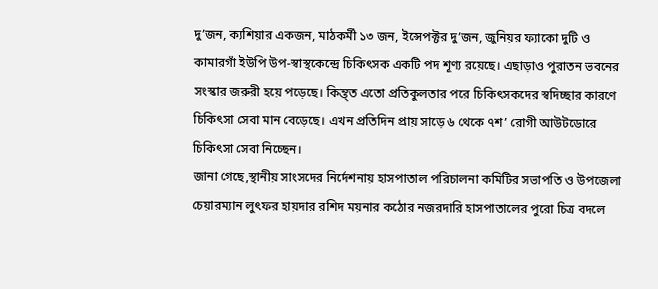দু’জন, ক্যশিয়ার একজন, মাঠকর্মী ১৩ জন, ইন্সেপক্টর দু’জন, জুনিয়র ফ্যাকো দুটি ও কামারগাঁ ইউপি উপ-স্বাস্থকেন্দ্রে চিকিৎসক একটি পদ শূণ্য রয়েছে। এছাড়াও পুরাতন ভবনের সংস্কার জরুরী হয়ে পড়েছে। কিন্ত্ত এতো প্রতিকুলতার পরে চিকিৎসকদের স্বদিচ্ছার কারণে চিকিৎসা সেবা মান বেড়েছে। এখন প্রতিদিন প্রায় সাড়ে ৬ থেকে ৭শ’ রোগী আউটডোরে চিকিৎসা সেবা নিচ্ছেন।
জানা গেছে,স্থানীয় সাংসদের নির্দেশনায় হাসপাতাল পরিচালনা কমিটির সভাপতি ও উপজেলা চেয়ারম্যান লুৎফর হায়দার রশিদ ময়নার কঠোর নজরদারি হাসপাতালের পুরো চিত্র বদলে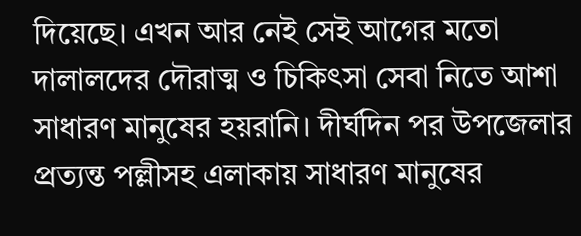দিয়েছে। এখন আর নেই সেই আগের মতো দালালদের দৌরাত্ম ও চিকিৎসা সেবা নিতে আশা সাধারণ মানুষের হয়রানি। দীর্ঘদিন পর উপজেলার প্রত্যন্ত পল্লীসহ এলাকায় সাধারণ মানুষের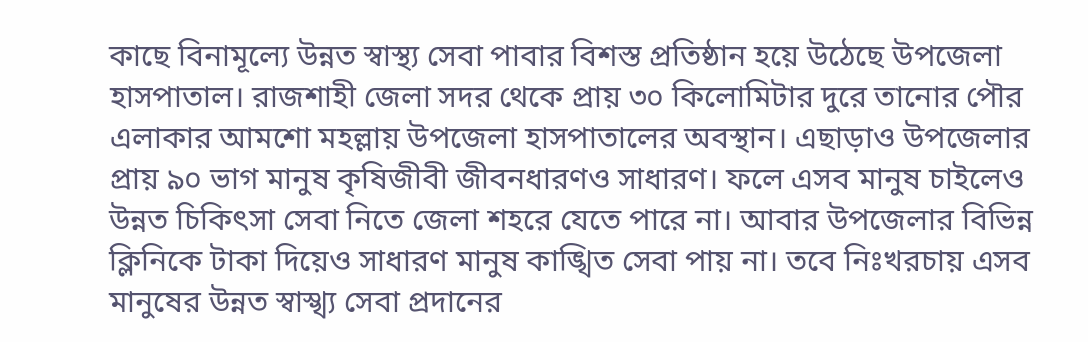কাছে বিনামূল্যে উন্নত স্বাস্থ্য সেবা পাবার বিশস্ত প্রতিষ্ঠান হয়ে উঠেছে উপজেলা হাসপাতাল। রাজশাহী জেলা সদর থেকে প্রায় ৩০ কিলোমিটার দুরে তানোর পৌর এলাকার আমশো মহল্লায় উপজেলা হাসপাতালের অবস্থান। এছাড়াও উপজেলার প্রায় ৯০ ভাগ মানুষ কৃষিজীবী জীবনধারণও সাধারণ। ফলে এসব মানুষ চাইলেও উন্নত চিকিৎসা সেবা নিতে জেলা শহরে যেতে পারে না। আবার উপজেলার বিভিন্ন ক্লিনিকে টাকা দিয়েও সাধারণ মানুষ কাঙ্খিত সেবা পায় না। তবে নিঃখরচায় এসব মানুষের উন্নত স্বাস্খ্য সেবা প্রদানের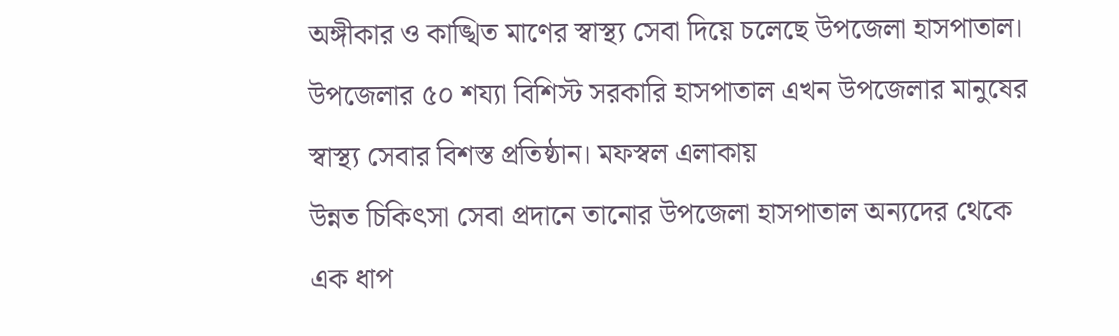অঙ্গীকার ও কাঙ্খিত মাণের স্বাস্থ্য সেবা দিয়ে চলেছে উপজেলা হাসপাতাল। উপজেলার ৫০ শয্যা বিশিস্ট সরকারি হাসপাতাল এখন উপজেলার মানুষের স্বাস্থ্য সেবার বিশস্ত প্রতিষ্ঠান। মফস্বল এলাকায়
উন্নত চিকিৎসা সেবা প্রদানে তানোর উপজেলা হাসপাতাল অন্যদের থেকে এক ধাপ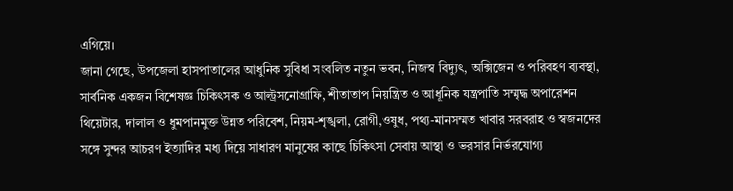এগিয়ে।
জানা গেছে, উপজেলা হাসপাতালের আধুনিক সুবিধা সংবলিত নতুন ভবন, নিজস্ব বিদ্যুৎ, অক্সিজেন ও পরিবহণ ব্যবস্থা, সার্বনিক একজন বিশেষজ্ঞ চিকিৎসক ও আল্ট্রসনোগ্রাফি, শীতাতাপ নিয়ন্ত্রিত ও আধূনিক যন্ত্রপাতি সম্মৃদ্ধ অপারেশন থিয়েটার, দালাল ও ধুমপানমুক্ত উন্নত পরিবেশ, নিয়ম-শৃঙ্খলা, রোগী,ওষুধ, পথ্য-মানসম্মত খাবার সরবরাহ ও স্বজনদের সঙ্গে সুন্দর আচরণ ইত্যাদির মধ্য দিয়ে সাধারণ মানুষের কাছে চিকিৎসা সেবায় আস্থা ও ভরসার নির্ভরযোগ্য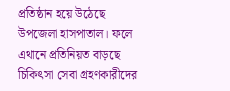প্রতিষ্ঠান হয়ে উঠেছে উপজেলা হাসপাতাল। ফলে এথানে প্রতিনিয়ত বাড়ছে চিকিৎসা সেবা গ্রহণকারীদের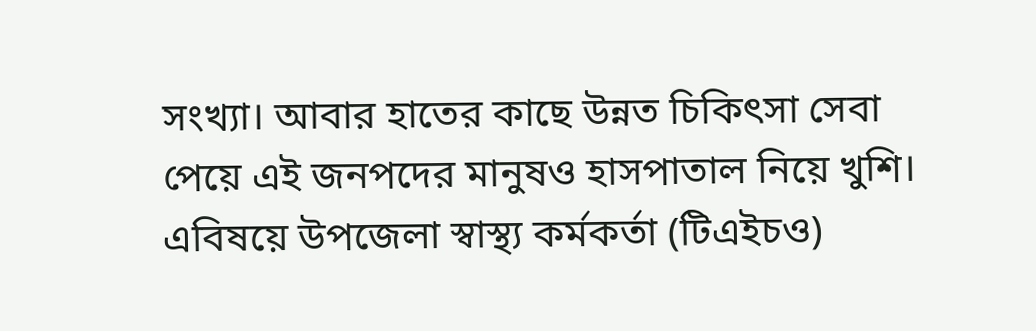সংখ্যা। আবার হাতের কাছে উন্নত চিকিৎসা সেবা পেয়ে এই জনপদের মানুষও হাসপাতাল নিয়ে খুশি। এবিষয়ে উপজেলা স্বাস্থ্য কর্মকর্তা (টিএইচও)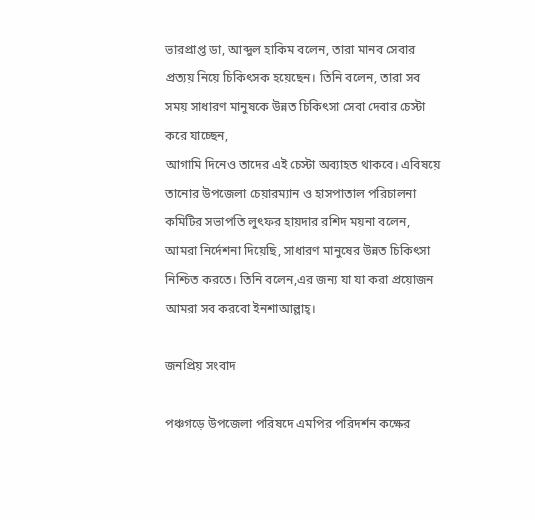ভারপ্রাপ্ত ডা, আব্দুল হাকিম বলেন, তারা মানব সেবার প্রত্যয় নিয়ে চিকিৎসক হয়েছেন। তিনি বলেন, তারা সব সময় সাধারণ মানুষকে উন্নত চিকিৎসা সেবা দেবার চেস্টা করে যাচ্ছেন,
আগামি দিনেও তাদের এই চেস্টা অব্যাহত থাকবে। এবিষয়ে তানোর উপজেলা চেয়ারম্যান ও হাসপাতাল পরিচালনা কমিটির সভাপতি লুৎফর হায়দার রশিদ ময়না বলেন, আমরা নির্দেশনা দিয়েছি, সাধারণ মানুষের উন্নত চিকিৎসা নিশ্চিত করতে। তিনি বলেন,এর জন্য যা যা করা প্রয়োজন আমরা সব করবো ইনশাআল্লাহ্।

জনপ্রিয় সংবাদ

পঞ্চগড়ে উপজেলা পরিষদে এমপির পরিদর্শন কক্ষের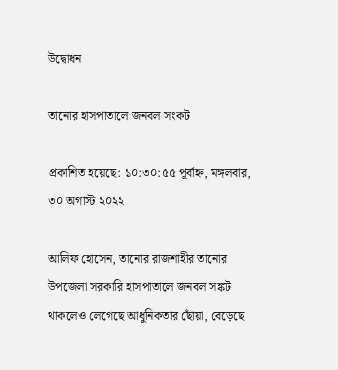উদ্বোধন

তানোর হাসপাতালে জনবল সংকট

প্রকাশিত হয়েছে: ১০:৩০:৫৫ পূর্বাহ্ন, মঙ্গলবার, ৩০ অগাস্ট ২০২২

আলিফ হোসেন, তানোর রাজশাহীর তানোর উপজেলা সরকারি হাসপাতালে জনবল সঙ্কট থাকলেও লেগেছে আধুনিকতার ছোঁয়া, বেড়েছে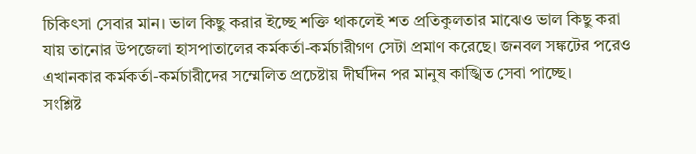চিকিৎসা সেবার মান। ভাল কিছু করার ইচ্ছে শক্তি থাকলেই শত প্রতিকুলতার মাঝেও ভাল কিছু করা যায় তানোর উপজেলা হাসপাতালের কর্মকর্তা-কর্মচারীগণ সেটা প্রমাণ করেছে। জনবল সঙ্কটের পরেও এখানকার কর্মকর্তা-কর্মচারীদের সম্মেলিত প্রচেষ্টায় দীর্ঘদিন পর মানুষ কাঙ্খিত সেবা পাচ্ছে।
সংশ্লিষ্ট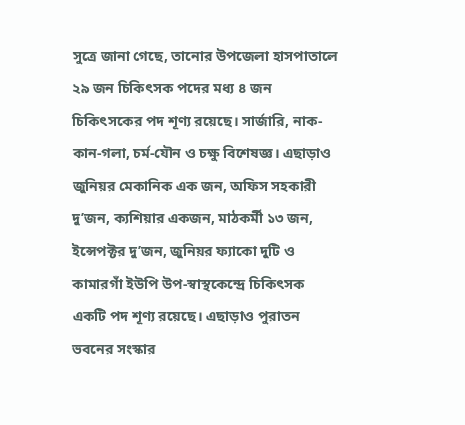সুত্রে জানা গেছে, তানোর উপজেলা হাসপাতালে ২৯ জন চিকিৎসক পদের মধ্য ৪ জন চিকিৎসকের পদ শূণ্য রয়েছে। সার্জারি, নাক-কান-গলা, চর্ম-যৌন ও চক্ষু বিশেষজ্ঞ। এছাড়াও জুনিয়র মেকানিক এক জন, অফিস সহকারী দু’জন, ক্যশিয়ার একজন, মাঠকর্মী ১৩ জন, ইন্সেপক্টর দু’জন, জুনিয়র ফ্যাকো দুটি ও কামারগাঁ ইউপি উপ-স্বাস্থকেন্দ্রে চিকিৎসক একটি পদ শূণ্য রয়েছে। এছাড়াও পুরাতন ভবনের সংস্কার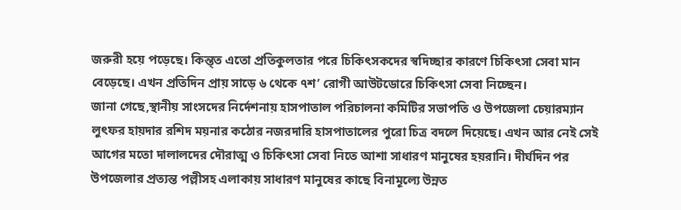জরুরী হয়ে পড়েছে। কিন্ত্ত এতো প্রতিকুলতার পরে চিকিৎসকদের স্বদিচ্ছার কারণে চিকিৎসা সেবা মান বেড়েছে। এখন প্রতিদিন প্রায় সাড়ে ৬ থেকে ৭শ’ রোগী আউটডোরে চিকিৎসা সেবা নিচ্ছেন।
জানা গেছে,স্থানীয় সাংসদের নির্দেশনায় হাসপাতাল পরিচালনা কমিটির সভাপতি ও উপজেলা চেয়ারম্যান লুৎফর হায়দার রশিদ ময়নার কঠোর নজরদারি হাসপাতালের পুরো চিত্র বদলে দিয়েছে। এখন আর নেই সেই আগের মতো দালালদের দৌরাত্ম ও চিকিৎসা সেবা নিতে আশা সাধারণ মানুষের হয়রানি। দীর্ঘদিন পর উপজেলার প্রত্যন্ত পল্লীসহ এলাকায় সাধারণ মানুষের কাছে বিনামূল্যে উন্নত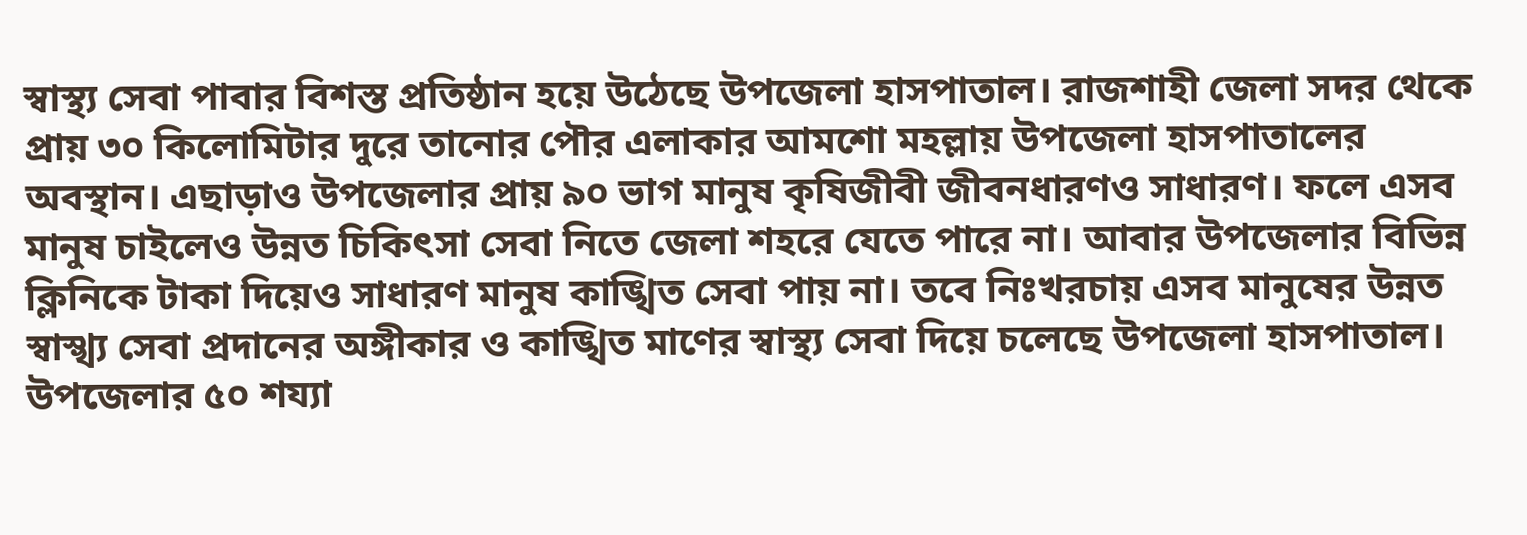স্বাস্থ্য সেবা পাবার বিশস্ত প্রতিষ্ঠান হয়ে উঠেছে উপজেলা হাসপাতাল। রাজশাহী জেলা সদর থেকে প্রায় ৩০ কিলোমিটার দুরে তানোর পৌর এলাকার আমশো মহল্লায় উপজেলা হাসপাতালের অবস্থান। এছাড়াও উপজেলার প্রায় ৯০ ভাগ মানুষ কৃষিজীবী জীবনধারণও সাধারণ। ফলে এসব মানুষ চাইলেও উন্নত চিকিৎসা সেবা নিতে জেলা শহরে যেতে পারে না। আবার উপজেলার বিভিন্ন ক্লিনিকে টাকা দিয়েও সাধারণ মানুষ কাঙ্খিত সেবা পায় না। তবে নিঃখরচায় এসব মানুষের উন্নত স্বাস্খ্য সেবা প্রদানের অঙ্গীকার ও কাঙ্খিত মাণের স্বাস্থ্য সেবা দিয়ে চলেছে উপজেলা হাসপাতাল। উপজেলার ৫০ শয্যা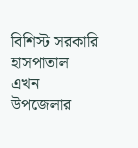বিশিস্ট সরকারি হাসপাতাল এখন উপজেলার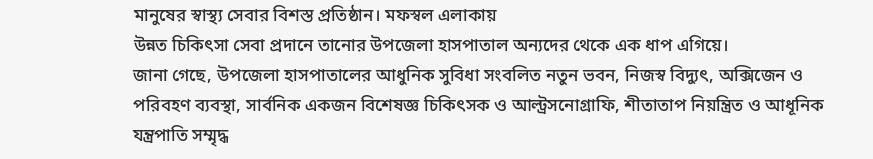মানুষের স্বাস্থ্য সেবার বিশস্ত প্রতিষ্ঠান। মফস্বল এলাকায়
উন্নত চিকিৎসা সেবা প্রদানে তানোর উপজেলা হাসপাতাল অন্যদের থেকে এক ধাপ এগিয়ে।
জানা গেছে, উপজেলা হাসপাতালের আধুনিক সুবিধা সংবলিত নতুন ভবন, নিজস্ব বিদ্যুৎ, অক্সিজেন ও পরিবহণ ব্যবস্থা, সার্বনিক একজন বিশেষজ্ঞ চিকিৎসক ও আল্ট্রসনোগ্রাফি, শীতাতাপ নিয়ন্ত্রিত ও আধূনিক যন্ত্রপাতি সম্মৃদ্ধ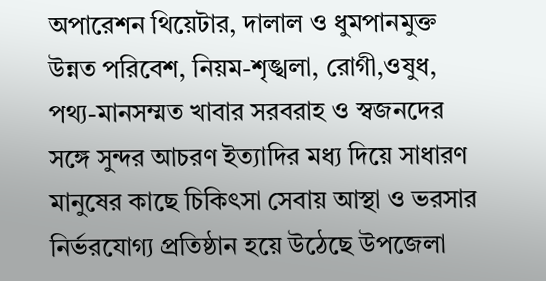অপারেশন থিয়েটার, দালাল ও ধুমপানমুক্ত উন্নত পরিবেশ, নিয়ম-শৃঙ্খলা, রোগী,ওষুধ, পথ্য-মানসম্মত খাবার সরবরাহ ও স্বজনদের সঙ্গে সুন্দর আচরণ ইত্যাদির মধ্য দিয়ে সাধারণ মানুষের কাছে চিকিৎসা সেবায় আস্থা ও ভরসার নির্ভরযোগ্য প্রতিষ্ঠান হয়ে উঠেছে উপজেলা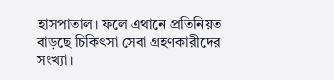হাসপাতাল। ফলে এথানে প্রতিনিয়ত বাড়ছে চিকিৎসা সেবা গ্রহণকারীদের সংখ্যা।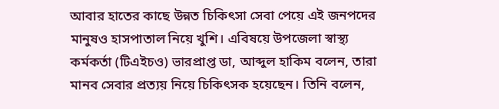আবার হাতের কাছে উন্নত চিকিৎসা সেবা পেয়ে এই জনপদের মানুষও হাসপাতাল নিয়ে খুশি। এবিষয়ে উপজেলা স্বাস্থ্য কর্মকর্তা (টিএইচও) ভারপ্রাপ্ত ডা, আব্দুল হাকিম বলেন, তারা মানব সেবার প্রত্যয় নিয়ে চিকিৎসক হয়েছেন। তিনি বলেন,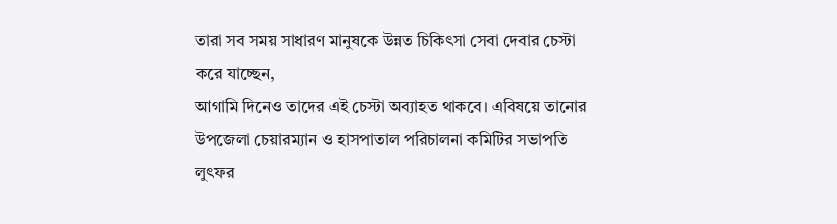তারা সব সময় সাধারণ মানুষকে উন্নত চিকিৎসা সেবা দেবার চেস্টা করে যাচ্ছেন,
আগামি দিনেও তাদের এই চেস্টা অব্যাহত থাকবে। এবিষয়ে তানোর উপজেলা চেয়ারম্যান ও হাসপাতাল পরিচালনা কমিটির সভাপতি লুৎফর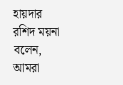হায়দার রশিদ ময়না বলেন, আমরা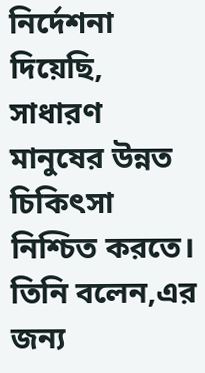নির্দেশনা দিয়েছি, সাধারণ মানুষের উন্নত চিকিৎসা নিশ্চিত করতে। তিনি বলেন,এর জন্য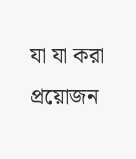যা যা করা প্রয়োজন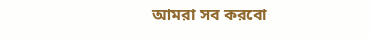আমরা সব করবো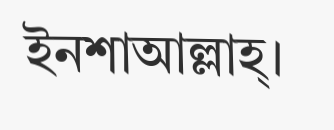ইনশাআল্লাহ্।